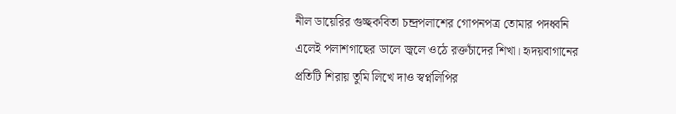নীল ডায়েরির গুচ্ছকবিতা চন্দ্রপলাশের গোপনপত্র তোমার পদধ্বনি এলেই পলাশগাছের ডালে জ্বলে ওঠে রক্তচাঁদের শিখা। হৃদয়বাগানের প্রতিটি শিরায় তুমি লিখে দাও স্বপ্নলিপির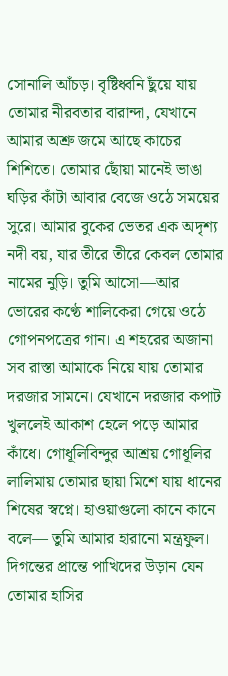সোনালি আঁচড়। বৃষ্টিধ্বনি ছুঁয়ে যায় তোমার নীরবতার বারান্দা, যেখানে আমার অশ্রু জমে আছে কাচের শিশিতে। তোমার ছোঁয়া মানেই ভাঙা ঘড়ির কাঁটা আবার বেজে ওঠে সময়ের সুরে। আমার বুকের ভেতর এক অদৃশ্য নদী বয়, যার তীরে তীরে কেবল তোমার নামের নুড়ি। তুমি আসো—আর ভোরের কণ্ঠে শালিকেরা গেয়ে ওঠে গোপনপত্রের গান। এ শহরের অজানা সব রাস্তা আমাকে নিয়ে যায় তোমার দরজার সামনে। যেখানে দরজার কপাট খুললেই আকাশ হেলে পড়ে আমার কাঁধে। গোধূলিবিন্দুর আশ্রয় গোধূলির লালিমায় তোমার ছায়া মিশে যায় ধানের শিষের স্বপ্নে। হাওয়াগুলো কানে কানে বলে— তুমি আমার হারানো মন্ত্রফুল। দিগন্তের প্রান্তে পাখিদের উড়ান যেন তোমার হাসির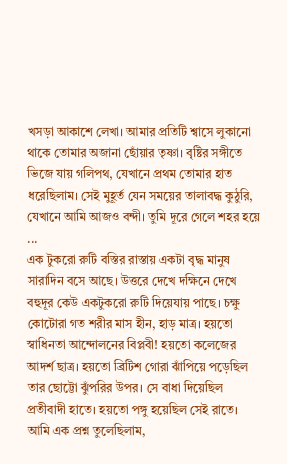খসড়া আকাশে লেখা। আমার প্রতিটি শ্বাসে লুকানো থাকে তোমার অজানা ছোঁয়ার তৃষ্ণা। বৃষ্টির সঙ্গীতে ভিজে যায় গলিপথ, যেখানে প্রথম তোমার হাত ধরেছিলাম। সেই মুহূর্ত যেন সময়ের তালাবদ্ধ কুঠুরি, যেখানে আমি আজও বন্দী। তুমি দূরে গেলে শহর হয়ে ...
এক টুকরো রুটি বস্তির রাস্তায় একটা বৃদ্ধ মানুষ সারাদিন বসে আছে। উত্তরে দেখে দক্ষিনে দেখে বহুদূর কেউ একটুকরো রুটি দিয়েযায় পাছে। চক্ষু কোটোরা গত শরীর মাস হীন, হাড় মাত্র। হয়তো স্বাধিনতা আন্দোলনের বিপ্লবী! হয়তো কলেজের আদর্শ ছাত্র। হয়তো ব্রিটিশ গোরা ঝাঁপিয়ে পড়েছিল তার ছোট্টো ঝুঁপরির উপর। সে বাধা দিয়েছিল প্রতীবাদী হাতে। হয়তো পঙ্গু হয়েছিল সেই রাতে। আমি এক প্রশ্ন তুলেছিলাম,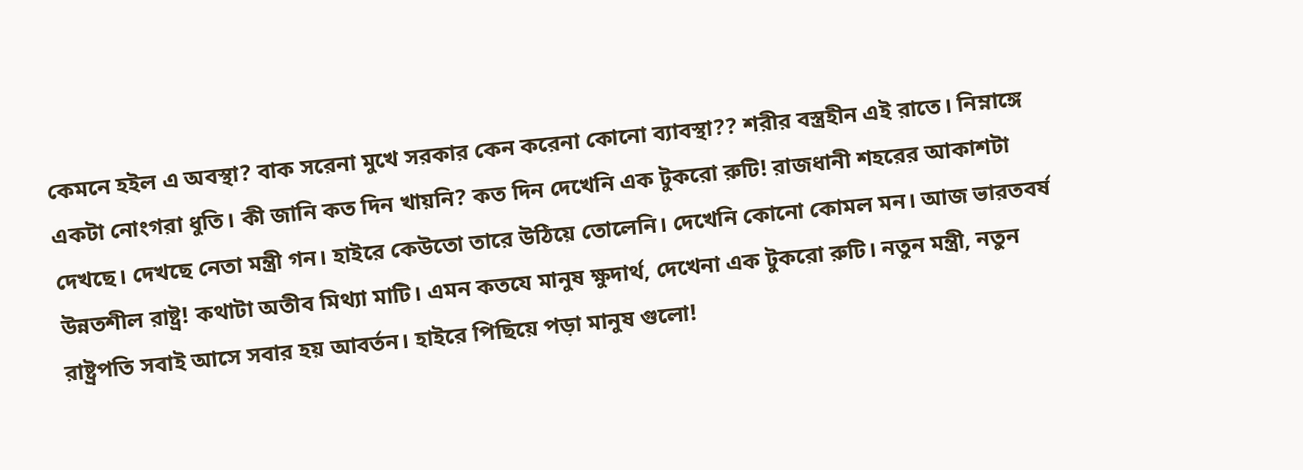কেমনে হইল এ অবস্থা? বাক সরেনা মুখে সরকার কেন করেনা কোনো ব্যাবস্থা?? শরীর বস্ত্রহীন এই রাতে। নিম্নাঙ্গে একটা নোংগরা ধুতি। কী জানি কত দিন খায়নি? কত দিন দেখেনি এক টুকরো রুটি! রাজধানী শহরের আকাশটা দেখছে। দেখছে নেতা মন্ত্রী গন। হাইরে কেউতো তারে উঠিয়ে তোলেনি। দেখেনি কোনো কোমল মন। আজ ভারতবর্ষ উন্নতশীল রাষ্ট্র! কথাটা অতীব মিথ্যা মাটি। এমন কতযে মানুষ ক্ষুদার্থ, দেখেনা এক টুকরো রুটি। নতুন মন্ত্রী, নতুন রাষ্ট্রপতি সবাই আসে সবার হয় আবর্তন। হাইরে পিছিয়ে পড়া মানুষ গুলো!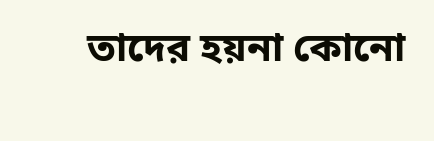তাদের হয়না কোনো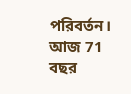পরিবর্তন। আজ 71 বছর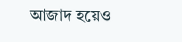আজাদ হয়েও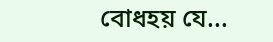বোধহয় যে...